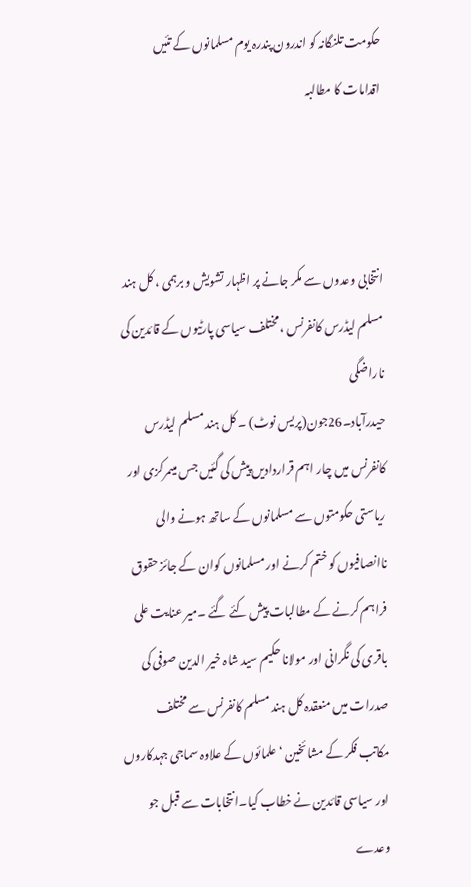حکومت تلنگانہ کو اندرون پندرہ یوم مسلمانوں کے تئیں اقدامات کا مطالبہ



انتخابی وعدوں سے مکر جانے پر اظہار تشویش و برہمی ، کل ہند مسلم لیڈرس کانفرنس ، مختلف سیاسی پارٹیوں کے قائدین کی ناراضگی
حیدرآباد۔26جون(پریس نوٹ) ۔ کل ہند مسلم لیڈرس کانفرنس میں چار اہم قراردادیں پیش کی گئیں جس میںمرکزی اور ریاستی حکومتوں سے مسلمانوں کے ساتھ ہونے والی ناانصافیوں کو ختم کرنے اور مسلمانوں کوان کے جائز حقوق فراہم کرنے کے مطالبات پیش کئے گئے ۔میر عنایت علی باقری کی نگرانی اور مولانا حکیم سید شاہ خیر الدین صوفی کی صدرات میں منعقدہ کل ہند مسلم کانفرنس سے مختلف مکاتب فکر کے مشائخین ‘ علمائوں کے علاوہ سماجی جہدکاروں اور سیاسی قائدین نے خطاب کیا۔انتخابات سے قبل جو وعدے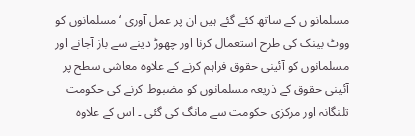مسلمانو ں کے ساتھ کئے گئے ہیں ان پر عمل آوری ‘ مسلمانوں کو ووٹ بینک کی طرح استعمال کرنا اور چھوڑ دینے سے باز آجانے اور مسلمانوں کو آئینی حقوق فراہم کرنے کے علاوہ معاشی سطح پر آئینی حقوق کے ذریعہ مسلمانوں کو مضبوط کرنے کی حکومت تلنگانہ اور مرکزی حکومت سے مانگ کی گئی ۔ اس کے علاوہ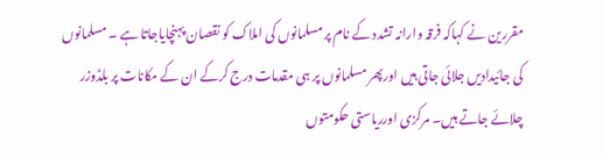مقررین نے کہاکہ فرقہ وارانہ تشدد کے نام پر مسلمانوں کی املاک کو نقصان پہنچایاجاتا ہے ۔ مسلمانوں کی جائیدادیں جلائی جاتی ہیں اورپھر مسلمانوں پر ہی مقدمات درج کرکے ان کے مکانات پر بلڈوزر چلائے جاتے ہیں۔ مرکزی اورریاستی حکومتوں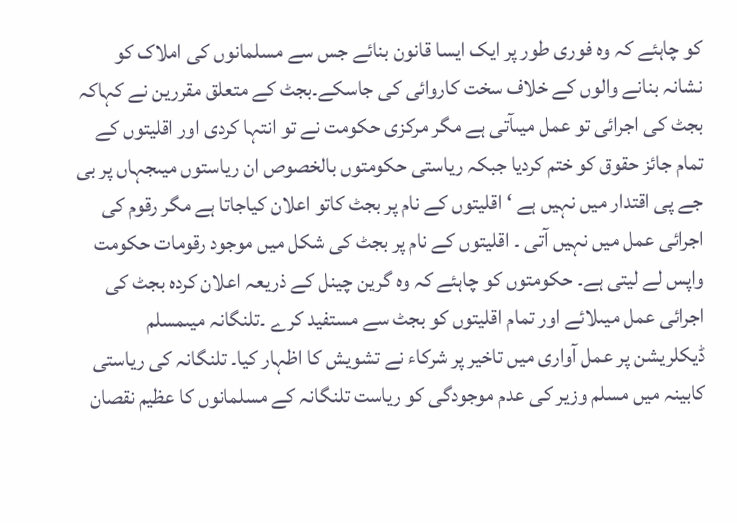کو چاہئے کہ وہ فوری طور پر ایک ایسا قانون بنائے جس سے مسلمانوں کی املاک کو نشانہ بنانے والوں کے خلاف سخت کاروائی کی جاسکے۔بجٹ کے متعلق مقررین نے کہاکہ بجٹ کی اجرائی تو عمل میںآتی ہے مگر مرکزی حکومت نے تو انتہا کردی اور اقلیتوں کے تمام جائز حقوق کو ختم کردیا جبکہ ریاستی حکومتوں بالخصوص ان ریاستوں میںجہاں پر بی جے پی اقتدار میں نہیں ہے ‘ اقلیتوں کے نام پر بجٹ کاتو اعلان کیاجاتا ہے مگر رقوم کی اجرائی عمل میں نہیں آتی ۔ اقلیتوں کے نام پر بجٹ کی شکل میں موجود رقومات حکومت واپس لے لیتی ہے۔ حکومتوں کو چاہئے کہ وہ گرین چینل کے ذریعہ اعلان کردہ بجٹ کی اجرائی عمل میںلائے اور تمام اقلیتوں کو بجٹ سے مستفید کرے ۔تلنگانہ میںمسلم ڈیکلریشن پر عمل آواری میں تاخیر پر شرکاء نے تشویش کا اظہار کیا۔ تلنگانہ کی ریاستی کابینہ میں مسلم وزیر کی عدم موجودگی کو ریاست تلنگانہ کے مسلمانوں کا عظیم نقصان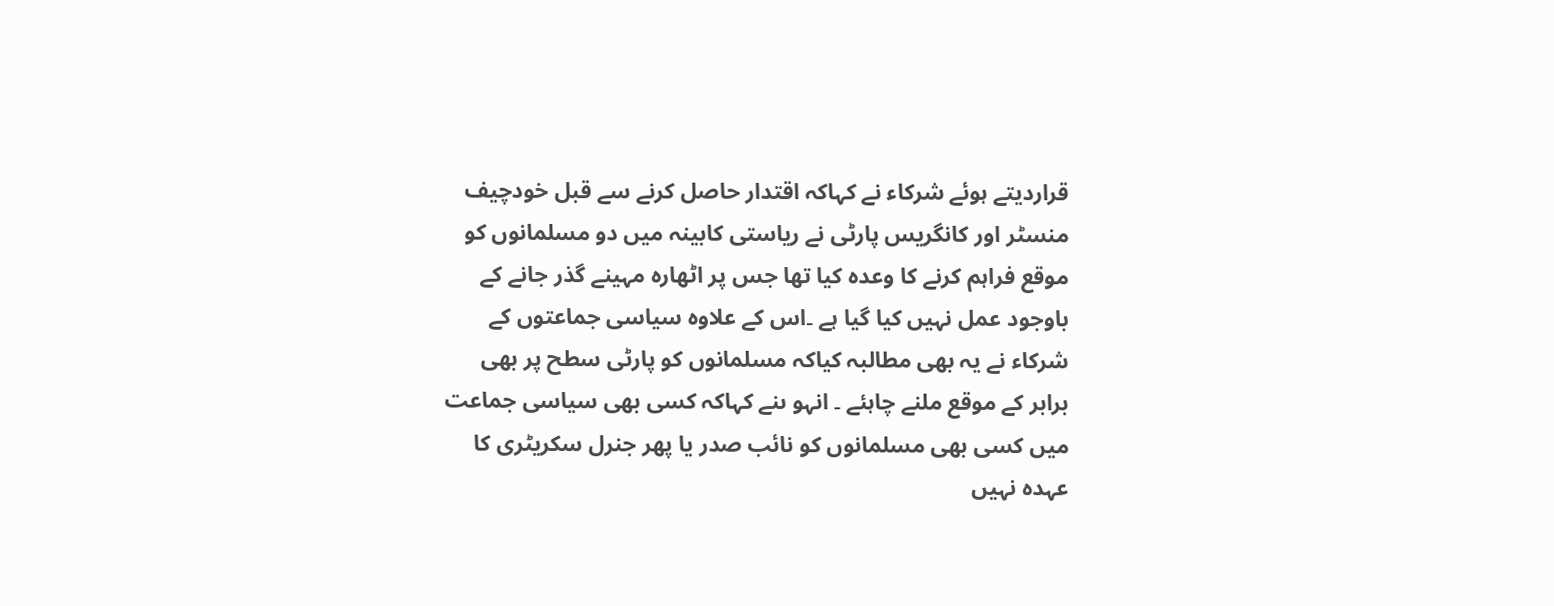قراردیتے ہوئے شرکاء نے کہاکہ اقتدار حاصل کرنے سے قبل خودچیف منسٹر اور کانگریس پارٹی نے ریاستی کابینہ میں دو مسلمانوں کو موقع فراہم کرنے کا وعدہ کیا تھا جس پر اٹھارہ مہینے گذر جانے کے باوجود عمل نہیں کیا گیا ہے ۔اس کے علاوہ سیاسی جماعتوں کے شرکاء نے یہ بھی مطالبہ کیاکہ مسلمانوں کو پارٹی سطح پر بھی برابر کے موقع ملنے چاہئے ۔ انہو ںنے کہاکہ کسی بھی سیاسی جماعت میں کسی بھی مسلمانوں کو نائب صدر یا پھر جنرل سکریٹری کا عہدہ نہیں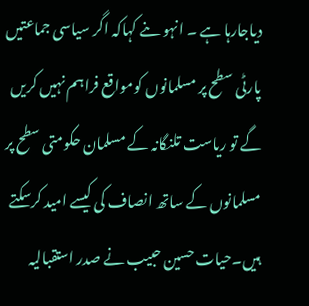دیاجارہا ہے ۔ انہو ںنے کہاکہ اگر سیاسی جماعتیں پارٹی سطح پر مسلمانوں کومواقع فراہم نہیں کریں گے تو ریاست تلنگانہ کے مسلمان حکومتی سطح پر مسلمانوں کے ساتھ انصاف کی کیسے امید کرسکتے ہیں۔حیات حسین حبیب نے صدر استقبالیہ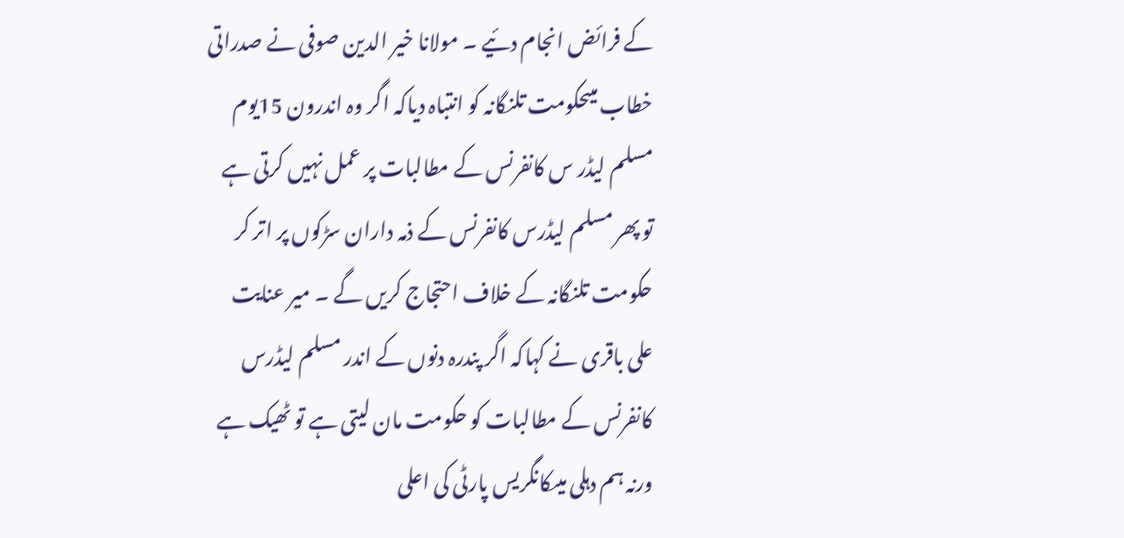کے فرائض انجام دئیے ۔ مولانا خیر الدین صوفی نے صدراتی خطاب میںحکومت تلنگانہ کو انتباہ دیاکہ اگر وہ اندرون 15یوم مسلم لیڈر س کانفرنس کے مطالبات پر عمل نہیں کرتی ہے تو پھر مسلم لیڈرس کانفرنس کے ذمہ داران سڑکوں پر اتر کر حکومت تلنگانہ کے خلاف احتجاج کریں گے ۔ میر عنایت علی باقری نے کہاکہ اگر پندرہ دنوں کے اندر مسلم لیڈرس کانفرنس کے مطالبات کو حکومت مان لیتی ہے تو ٹھیک ہے ورنہ ہم دہلی میںکانگریس پارٹی کی اعلی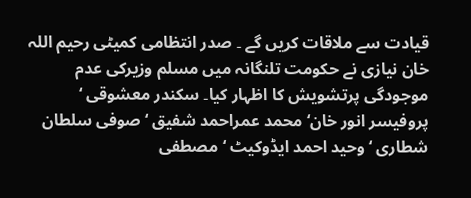قیادت سے ملاقات کریں گے ۔ صدر انتظامی کمیٹی رحیم اللہ خان نیازی نے حکومت تلنگانہ میں مسلم وزیرکی عدم موجودگی پرتشویش کا اظہار کیا۔ سکندر معشوقی ‘ پروفیسر انور خان‘ محمد عمراحمد شفیق ‘ صوفی سلطان شطاری ‘ وحید احمد ایڈوکیٹ ‘مصطفی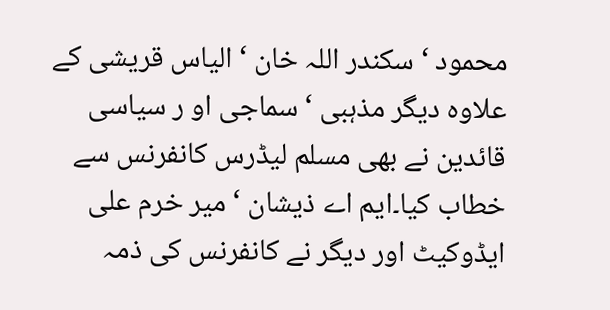محمود ‘ سکندر اللہ خان ‘ الیاس قریشی کے علاوہ دیگر مذہبی ‘ سماجی او ر سیاسی قائدین نے بھی مسلم لیڈرس کانفرنس سے خطاب کیا۔ایم اے ذیشان ‘ میر خرم علی ایڈوکیٹ اور دیگر نے کانفرنس کی ذمہ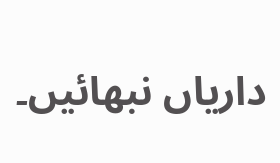داریاں نبھائیں۔